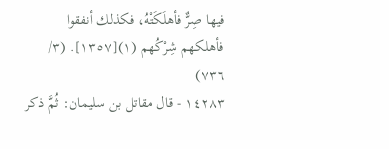فيها صِرٌّ فأهلَكَتْهُ، فكذلك أنفقوا فأهلكهم شِرْكُهم (١)[١٣٥٧]. (٣/ ٧٣٦)
١٤٢٨٣ - قال مقاتل بن سليمان: ثُمَّ ذكر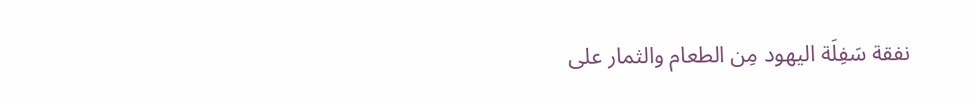نفقة سَفِلَة اليهود مِن الطعام والثمار على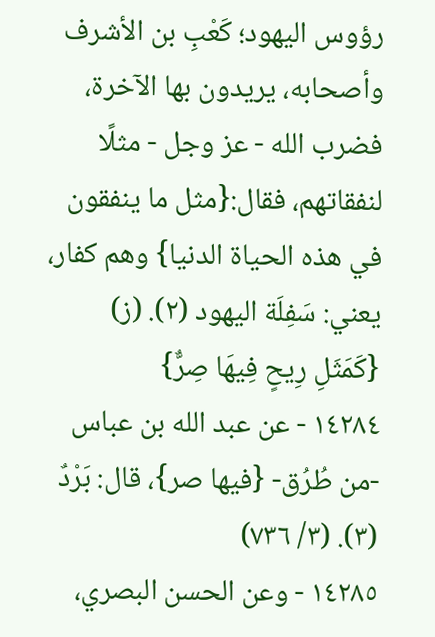رؤوس اليهود؛ كَعْبِ بن الأشرف وأصحابه، يريدون بها الآخرة، فضرب الله - عز وجل - مثلًا لنفقاتهم، فقال:{مثل ما ينفقون في هذه الحياة الدنيا} وهم كفار، يعني: سَفِلَة اليهود (٢). (ز)
{كَمَثَلِ رِيحٍ فِيهَا صِرٌّ}
١٤٢٨٤ - عن عبد الله بن عباس -من طُرُق- {فيها صر}، قال: بَرْدٌ (٣). (٣/ ٧٣٦)
١٤٢٨٥ - وعن الحسن البصري،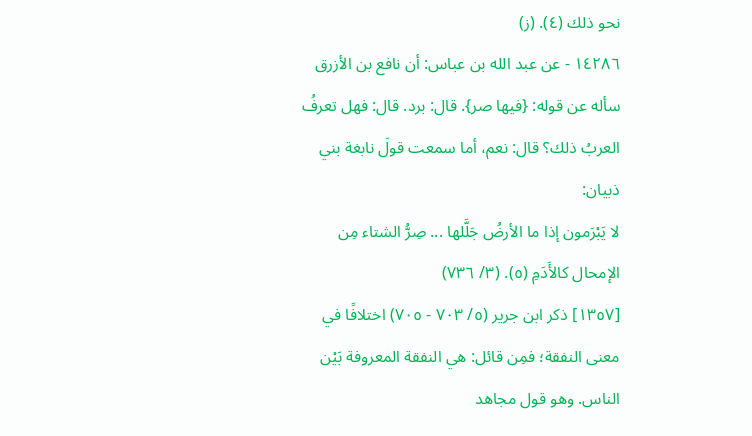نحو ذلك (٤). (ز)
١٤٢٨٦ - عن عبد الله بن عباس: أن نافع بن الأزرق سأله عن قوله: {فيها صر}. قال: برد. قال: فهل تعرفُ العربُ ذلك؟ قال: نعم، أما سمعت قولَ نابغة بني ذبيان:
لا يَبْرَمون إذا ما الأرضُ جَلَّلها ... صِرُّ الشتاء مِن الإمحال كالأَدَمِ (٥). (٣/ ٧٣٦)
[١٣٥٧] ذكر ابن جرير (٥/ ٧٠٣ - ٧٠٥) اختلافًا في معنى النفقة؛ فمِن قائل: هي النفقة المعروفة بَيْن الناس. وهو قول مجاهد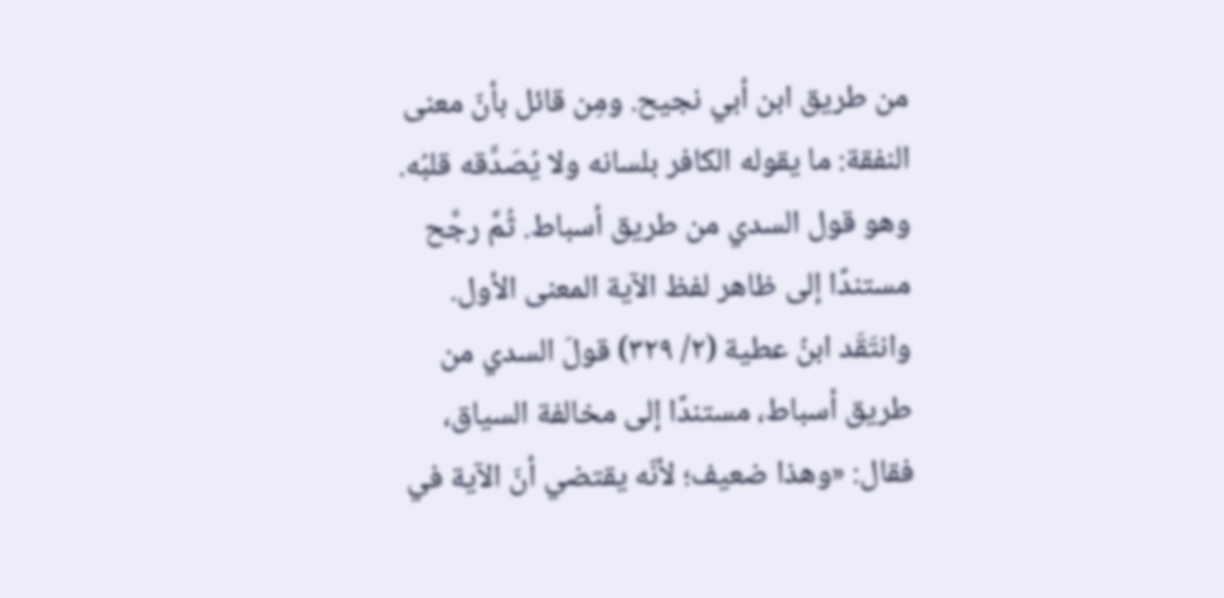من طريق ابن أبي نجيح. ومِن قائل بأنّ معنى النفقة: ما يقوله الكافر بلسانه ولا يُصَدِّقه قلبُه. وهو قول السدي من طريق أسباط. ثُمَّ رجَّح مستندًا إلى ظاهر لفظ الآية المعنى الأول. وانتَقَد ابنُ عطية (٢/ ٣٢٩) قولَ السدي من طريق أسباط، مستندًا إلى مخالفة السياق، فقال: «وهذا ضعيف؛ لأنّه يقتضي أنّ الآية في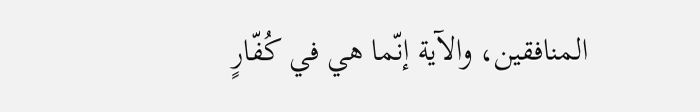المنافقين، والآية إنّما هي في كُفّارٍ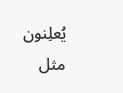يُعلِنون مثل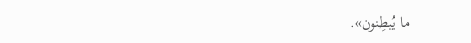ما يُبطِنون».